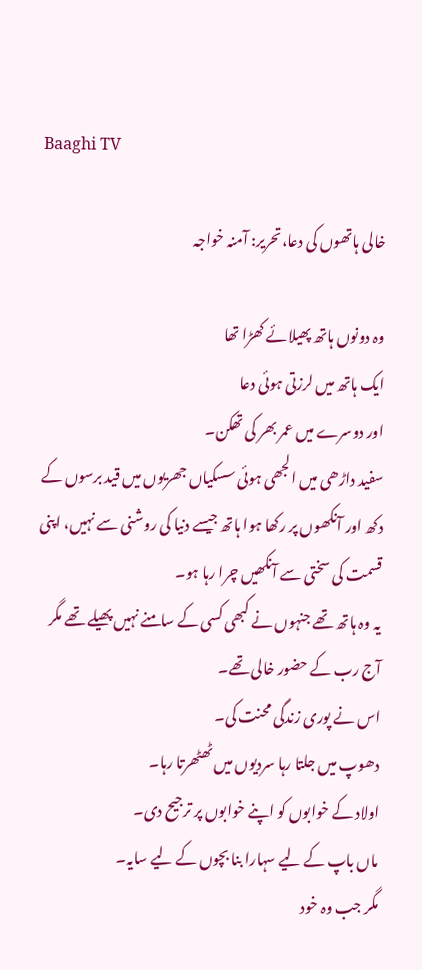Baaghi TV

خالی ہاتھوں کی دعا،تحریر: آمنہ خواجہ

وہ دونوں ہاتھ پھیلائے کھڑا تھا
ایک ہاتھ میں لرزتی ہوئی دعا
اور دوسرے میں عمر بھر کی تھکن۔
سفید داڑھی میں الجھی ہوئی سسکیاں جھریوں میں قید برسوں کے دکھ اور آنکھوں پر رکھا ہوا ہاتھ جیسے دنیا کی روشنی سے نہیں، اپنی قسمت کی سختی سے آنکھیں چرا رہا ہو۔
یہ وہ ہاتھ تھے جنہوں نے کبھی کسی کے سامنے نہیں پھیلے تھے مگر آج رب کے حضور خالی تھے۔
اس نے پوری زندگی محنت کی۔
دھوپ میں جلتا رہا سردیوں میں ٹھٹھرتا رہا۔
اولاد کے خوابوں کو اپنے خوابوں پر ترجیح دی۔
ماں باپ کے لیے سہارا بنا بچوں کے لیے سایہ۔
مگر جب وہ خود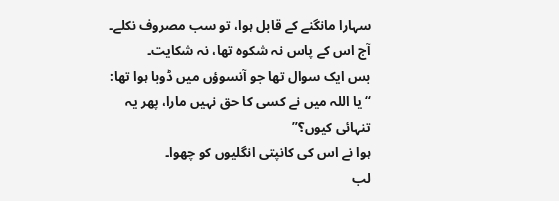سہارا مانگنے کے قابل ہوا، تو سب مصروف نکلے۔
آج اس کے پاس نہ شکوہ تھا، نہ شکایت۔
بس ایک سوال تھا جو آنسوؤں میں ڈوبا ہوا تھا:
“یا اللہ میں نے کسی کا حق نہیں مارا، پھر یہ تنہائی کیوں؟”
ہوا نے اس کی کانپتی انگلیوں کو چھوا۔
لب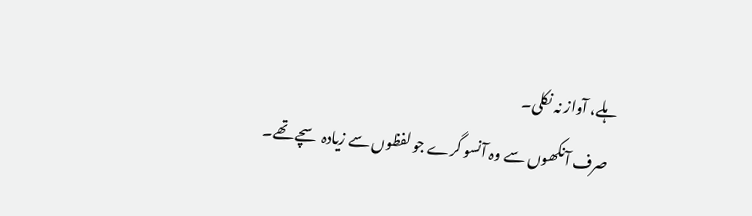ہلے، آواز نہ نکلی۔
صرف آنکھوں سے وہ آنسو گرے جو لفظوں سے زیادہ سچے تھے۔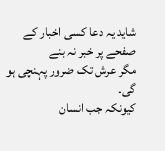شاید یہ دعا کسی اخبار کے صفحے پر خبر نہ بنے
مگر عرش تک ضرور پہنچی ہو گی۔
کیونکہ جب انسان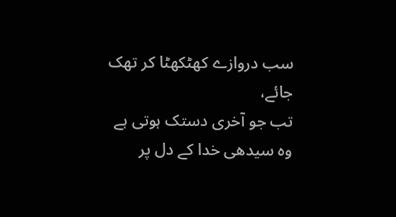سب دروازے کھٹکھٹا کر تھک جائے،
تب جو آخری دستک ہوتی ہے
وہ سیدھی خدا کے دل پر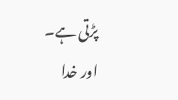پڑتی ہے۔
اور خدا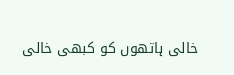خالی ہاتھوں کو کبھی خالی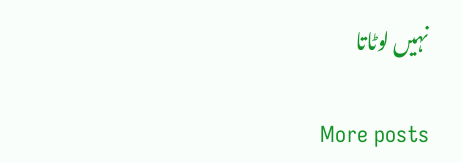نہیں لوٹاتا

More posts